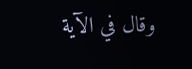وقال في الآية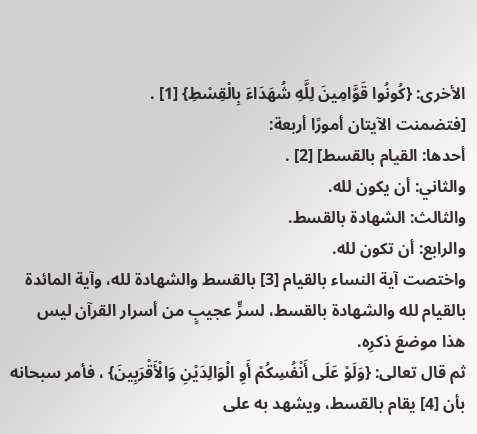الأخرى: {كُونُوا قَوَّامِينَ لِلَّهِ شُهَدَاءَ بِالْقِسْطِ} [1] .
[فتضمنت الآيتان أمورًا أربعة:
أحدها: القيام بالقسط] [2] .
والثاني: أن يكون لله.
والثالث: الشهادة بالقسط.
والرابع: أن تكون لله.
واختصت آية النساء بالقيام [3] بالقسط والشهادة لله، وآية المائدة بالقيام لله والشهادة بالقسط، لسرٍّ عجيبٍ من أسرار القرآن ليس هذا موضعَ ذكرِه.
ثم قال تعالى: {وَلَوْ عَلَى أَنْفُسِكُمْ أَوِ الْوَالِدَيْنِ وَالْأَقْرَبِينَ} ، فأمر سبحانه بأن [4] يقام بالقسط، ويشهد به على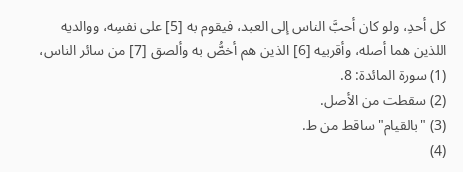كل أحدِ، ولو كان أحبَّ الناس إلى العبد، فيقوم به [5] على نفسِه، ووالديه اللذين هما أصله، وأقربيه [6] الذين هم أخصُّ به وألصق [7] من سائر الناس،
(1) سورة المائدة: 8.
(2) سقطت من الأصل.
(3) "بالقيام"ساقط من ط.
(4)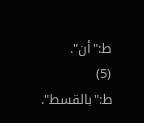ط:"أن".
(5) ط:"بالقسط".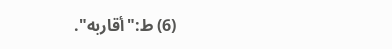(6) ط:"أقاربه".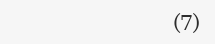(7)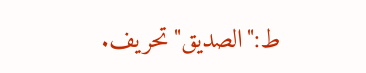ط:"الصديق"تحريف.